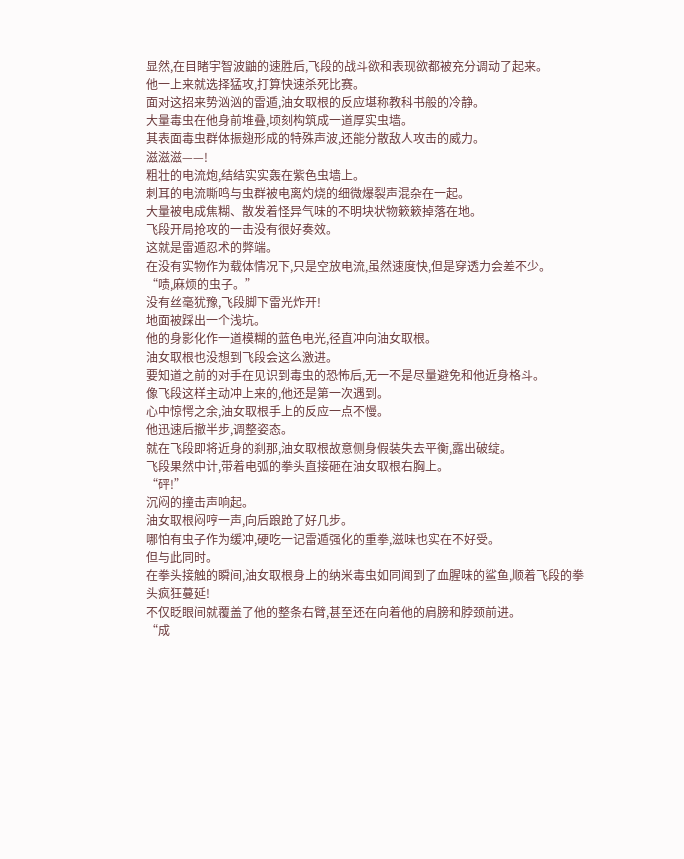显然,在目睹宇智波鼬的速胜后,飞段的战斗欲和表现欲都被充分调动了起来。
他一上来就选择猛攻,打算快速杀死比赛。
面对这招来势汹汹的雷遁,油女取根的反应堪称教科书般的冷静。
大量毒虫在他身前堆叠,顷刻构筑成一道厚实虫墙。
其表面毒虫群体振翅形成的特殊声波,还能分散敌人攻击的威力。
滋滋滋——!
粗壮的电流炮,结结实实轰在紫色虫墙上。
刺耳的电流嘶鸣与虫群被电离灼烧的细微爆裂声混杂在一起。
大量被电成焦糊、散发着怪异气味的不明块状物簌簌掉落在地。
飞段开局抢攻的一击没有很好奏效。
这就是雷遁忍术的弊端。
在没有实物作为载体情况下,只是空放电流,虽然速度快,但是穿透力会差不少。
“啧,麻烦的虫子。”
没有丝毫犹豫,飞段脚下雷光炸开!
地面被踩出一个浅坑。
他的身影化作一道模糊的蓝色电光,径直冲向油女取根。
油女取根也没想到飞段会这么激进。
要知道之前的对手在见识到毒虫的恐怖后,无一不是尽量避免和他近身格斗。
像飞段这样主动冲上来的,他还是第一次遇到。
心中惊愕之余,油女取根手上的反应一点不慢。
他迅速后撤半步,调整姿态。
就在飞段即将近身的刹那,油女取根故意侧身假装失去平衡,露出破绽。
飞段果然中计,带着电弧的拳头直接砸在油女取根右胸上。
“砰!”
沉闷的撞击声响起。
油女取根闷哼一声,向后踉跄了好几步。
哪怕有虫子作为缓冲,硬吃一记雷遁强化的重拳,滋味也实在不好受。
但与此同时。
在拳头接触的瞬间,油女取根身上的纳米毒虫如同闻到了血腥味的鲨鱼,顺着飞段的拳头疯狂蔓延!
不仅眨眼间就覆盖了他的整条右臂,甚至还在向着他的肩膀和脖颈前进。
“成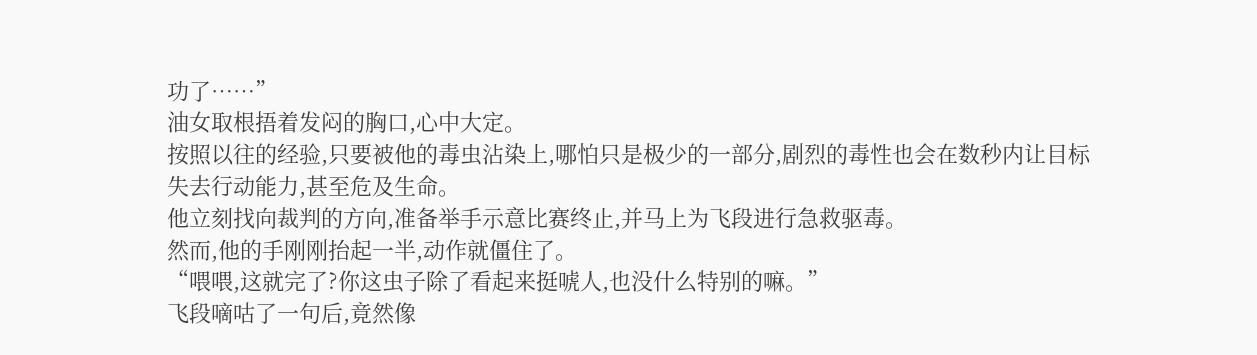功了……”
油女取根捂着发闷的胸口,心中大定。
按照以往的经验,只要被他的毒虫沾染上,哪怕只是极少的一部分,剧烈的毒性也会在数秒内让目标失去行动能力,甚至危及生命。
他立刻找向裁判的方向,准备举手示意比赛终止,并马上为飞段进行急救驱毒。
然而,他的手刚刚抬起一半,动作就僵住了。
“喂喂,这就完了?你这虫子除了看起来挺唬人,也没什么特别的嘛。”
飞段嘀咕了一句后,竟然像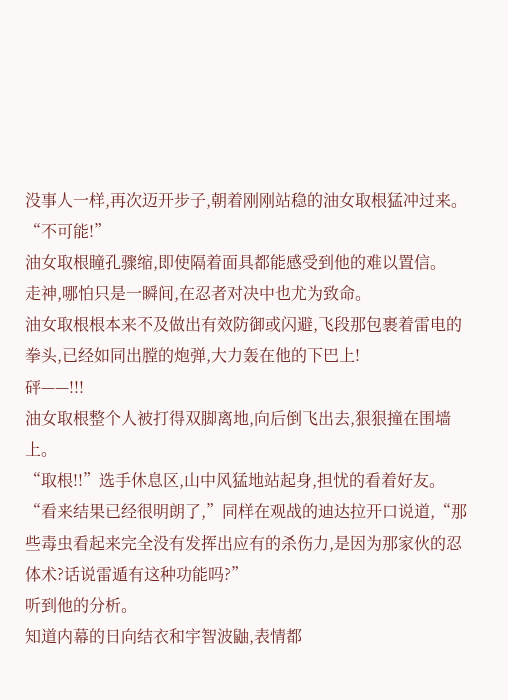没事人一样,再次迈开步子,朝着刚刚站稳的油女取根猛冲过来。
“不可能!”
油女取根瞳孔骤缩,即使隔着面具都能感受到他的难以置信。
走神,哪怕只是一瞬间,在忍者对决中也尤为致命。
油女取根根本来不及做出有效防御或闪避,飞段那包裹着雷电的拳头,已经如同出膛的炮弹,大力轰在他的下巴上!
砰——!!!
油女取根整个人被打得双脚离地,向后倒飞出去,狠狠撞在围墙上。
“取根!!”选手休息区,山中风猛地站起身,担忧的看着好友。
“看来结果已经很明朗了,”同样在观战的迪达拉开口说道,“那些毒虫看起来完全没有发挥出应有的杀伤力,是因为那家伙的忍体术?话说雷遁有这种功能吗?”
听到他的分析。
知道内幕的日向结衣和宇智波鼬,表情都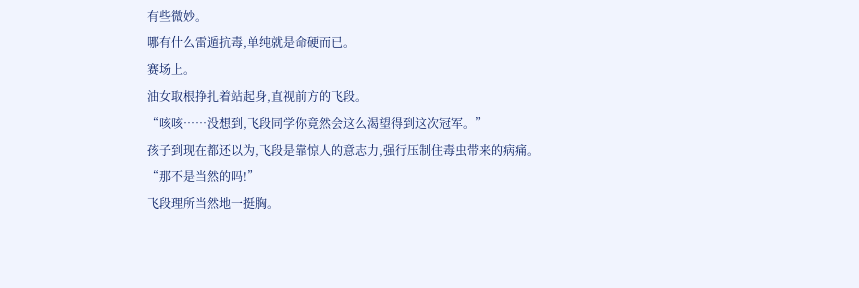有些微妙。
哪有什么雷遁抗毒,单纯就是命硬而已。
赛场上。
油女取根挣扎着站起身,直视前方的飞段。
“咳咳……没想到,飞段同学你竟然会这么渴望得到这次冠军。”
孩子到现在都还以为,飞段是靠惊人的意志力,强行压制住毒虫带来的病痛。
“那不是当然的吗!”
飞段理所当然地一挺胸。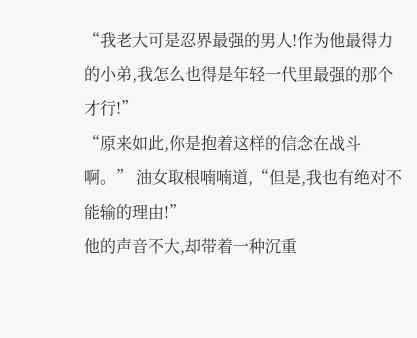“我老大可是忍界最强的男人!作为他最得力的小弟,我怎么也得是年轻一代里最强的那个才行!”
“原来如此,你是抱着这样的信念在战斗啊。” 油女取根喃喃道,“但是,我也有绝对不能输的理由!”
他的声音不大,却带着一种沉重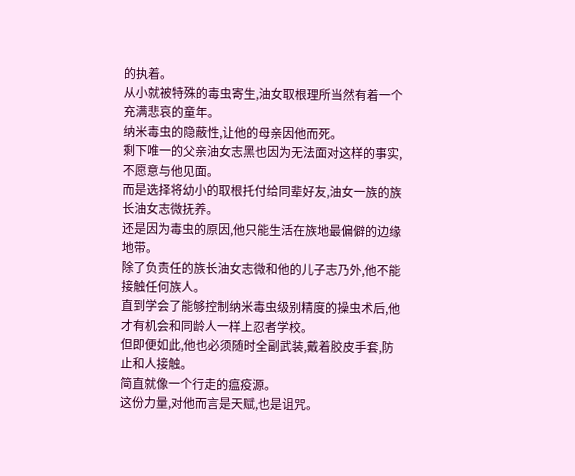的执着。
从小就被特殊的毒虫寄生,油女取根理所当然有着一个充满悲哀的童年。
纳米毒虫的隐蔽性,让他的母亲因他而死。
剩下唯一的父亲油女志黑也因为无法面对这样的事实,不愿意与他见面。
而是选择将幼小的取根托付给同辈好友,油女一族的族长油女志微抚养。
还是因为毒虫的原因,他只能生活在族地最偏僻的边缘地带。
除了负责任的族长油女志微和他的儿子志乃外,他不能接触任何族人。
直到学会了能够控制纳米毒虫级别精度的操虫术后,他才有机会和同龄人一样上忍者学校。
但即便如此,他也必须随时全副武装,戴着胶皮手套,防止和人接触。
简直就像一个行走的瘟疫源。
这份力量,对他而言是天赋,也是诅咒。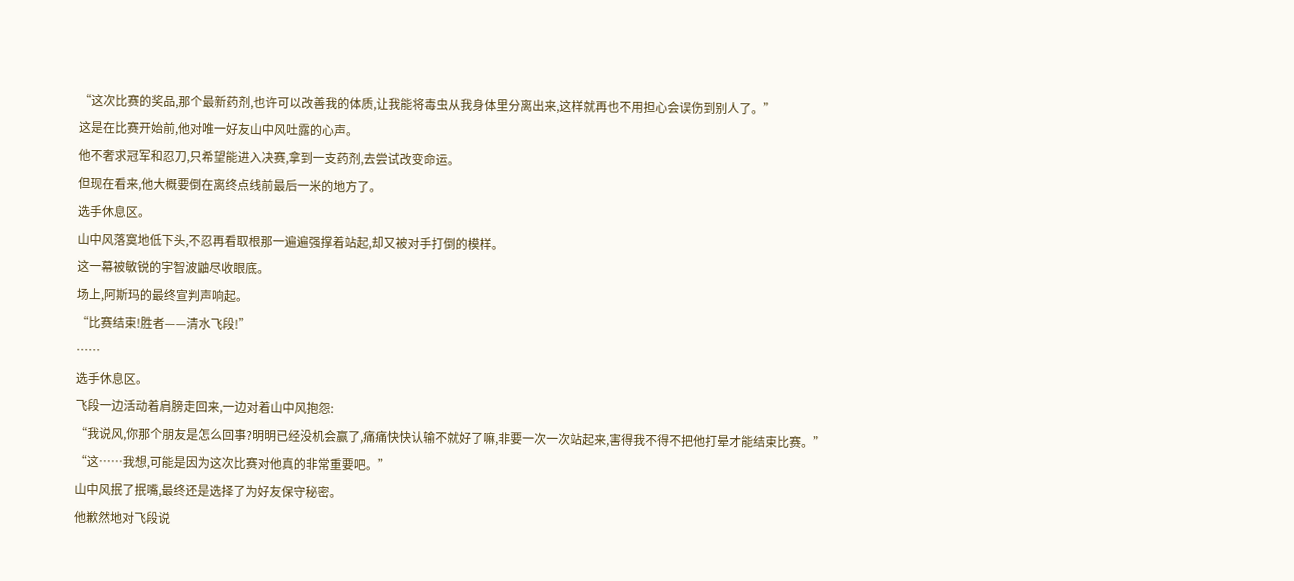“这次比赛的奖品,那个最新药剂,也许可以改善我的体质,让我能将毒虫从我身体里分离出来,这样就再也不用担心会误伤到别人了。”
这是在比赛开始前,他对唯一好友山中风吐露的心声。
他不奢求冠军和忍刀,只希望能进入决赛,拿到一支药剂,去尝试改变命运。
但现在看来,他大概要倒在离终点线前最后一米的地方了。
选手休息区。
山中风落寞地低下头,不忍再看取根那一遍遍强撑着站起,却又被对手打倒的模样。
这一幕被敏锐的宇智波鼬尽收眼底。
场上,阿斯玛的最终宣判声响起。
“比赛结束!胜者——清水飞段!”
……
选手休息区。
飞段一边活动着肩膀走回来,一边对着山中风抱怨:
“我说风,你那个朋友是怎么回事?明明已经没机会赢了,痛痛快快认输不就好了嘛,非要一次一次站起来,害得我不得不把他打晕才能结束比赛。”
“这……我想,可能是因为这次比赛对他真的非常重要吧。”
山中风抿了抿嘴,最终还是选择了为好友保守秘密。
他歉然地对飞段说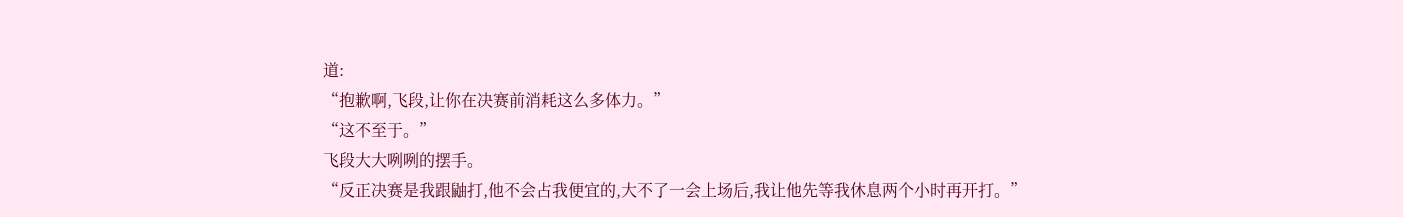道:
“抱歉啊,飞段,让你在决赛前消耗这么多体力。”
“这不至于。”
飞段大大咧咧的摆手。
“反正决赛是我跟鼬打,他不会占我便宜的,大不了一会上场后,我让他先等我休息两个小时再开打。”